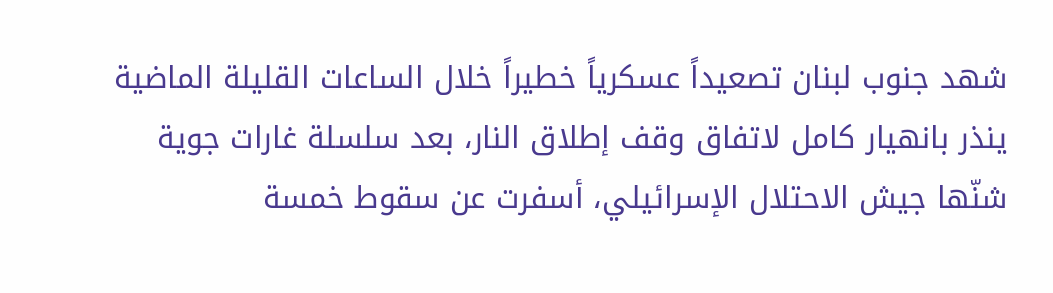شهد جنوب لبنان تصعيداً عسكرياً خطيراً خلال الساعات القليلة الماضية ينذر بانهيار كامل لاتفاق وقف إطلاق النار، بعد سلسلة غارات جوية شنّها جيش الاحتلال الإسرائيلي، أسفرت عن سقوط خمسة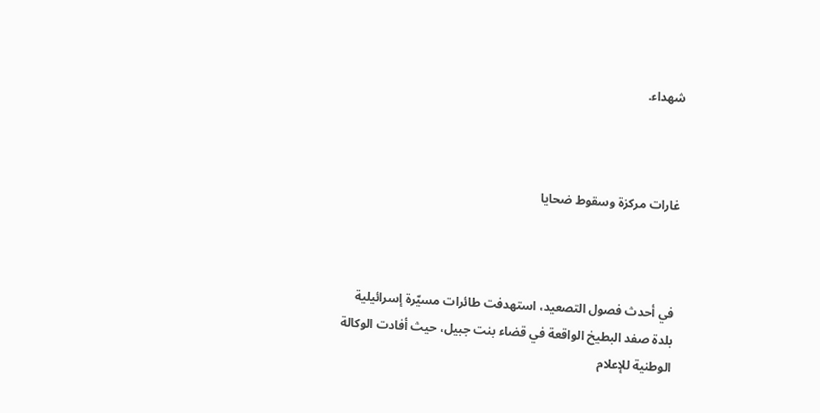شهداء.



غارات مركزة وسقوط ضحايا



في أحدث فصول التصعيد، استهدفت طائرات مسيّرة إسرائيلية بلدة صفد البطيخ الواقعة في قضاء بنت جبيل، حيث أفادت الوكالة الوطنية للإعلام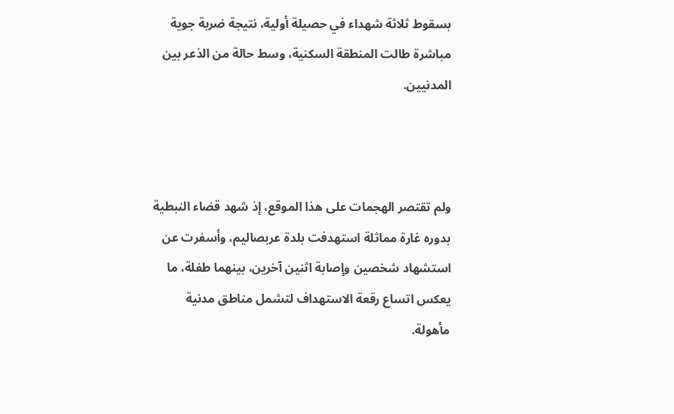بسقوط ثلاثة شهداء في حصيلة أولية، نتيجة ضربة جوية مباشرة طالت المنطقة السكنية، وسط حالة من الذعر بين المدنيين.



ولم تقتصر الهجمات على هذا الموقع، إذ شهد قضاء النبطية بدوره غارة مماثلة استهدفت بلدة عربصاليم، وأسفرت عن استشهاد شخصين وإصابة اثنين آخرين، بينهما طفلة، ما يعكس اتساع رقعة الاستهداف لتشمل مناطق مدنية مأهولة.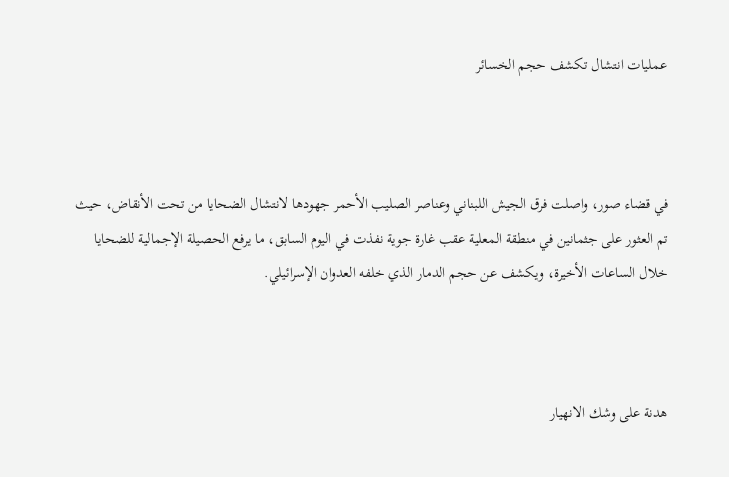عمليات انتشال تكشف حجم الخسائر



في قضاء صور، واصلت فرق الجيش اللبناني وعناصر الصليب الأحمر جهودها لانتشال الضحايا من تحت الأنقاض، حيث تم العثور على جثمانين في منطقة المعلية عقب غارة جوية نفذت في اليوم السابق، ما يرفع الحصيلة الإجمالية للضحايا خلال الساعات الأخيرة، ويكشف عن حجم الدمار الذي خلفه العدوان الإسرائيلي.



هدنة على وشك الانهيار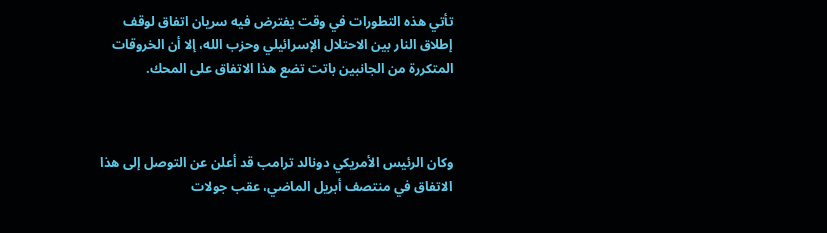تأتي هذه التطورات في وقت يفترض فيه سريان اتفاق لوقف إطلاق النار بين الاحتلال الإسرائيلي وحزب الله، إلا أن الخروقات المتكررة من الجانبين باتت تضع هذا الاتفاق على المحك.



وكان الرئيس الأمريكي دونالد ترامب قد أعلن عن التوصل إلى هذا الاتفاق في منتصف أبريل الماضي، عقب جولات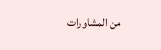من المشاورات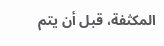المكثفة، قبل أن يتم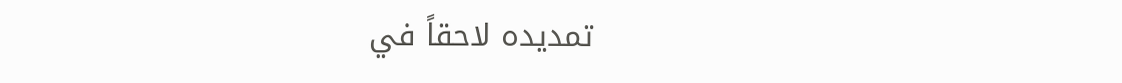تمديده لاحقاً في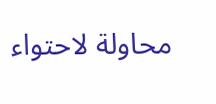محاولة لاحتواء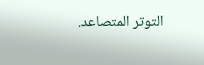التوتر المتصاعد.